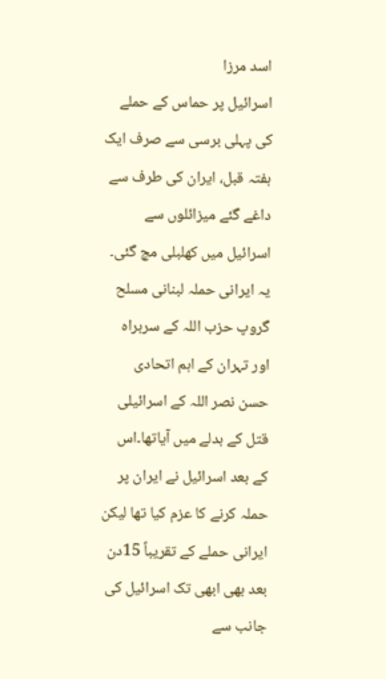اسد مرزا
اسرائیل پر حماس کے حملے کی پہلی برسی سے صرف ایک ہفتہ قبل، ایران کی طرف سے داغے گئے میزائلوں سے اسرائیل میں کھلبلی مچ گئی۔ یہ ایرانی حملہ لبنانی مسلح گروپ حزب اللہ کے سربراہ اور تہران کے اہم اتحادی حسن نصر اللہ کے اسرائیلی قتل کے بدلے میں آیاتھا۔اس کے بعد اسرائیل نے ایران پر حملہ کرنے کا عزم کیا تھا لیکن ایرانی حملے کے تقریباً 15دن بعد بھی ابھی تک اسرائیل کی جانب سے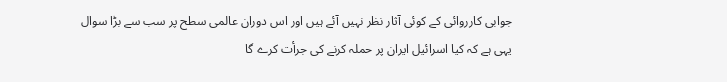جوابی کارروائی کے کوئی آثار نظر نہیں آئے ہیں اور اس دوران عالمی سطح پر سب سے بڑا سوال یہی ہے کہ کیا اسرائیل ایران پر حملہ کرنے کی جرأت کرے گا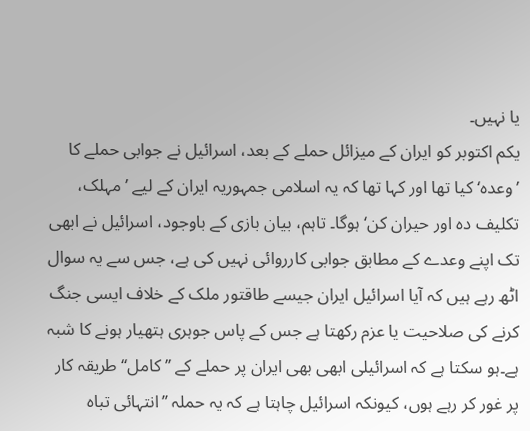یا نہیں۔
یکم اکتوبر کو ایران کے میزائل حملے کے بعد، اسرائیل نے جوابی حملے کا ’وعدہ‘ کیا تھا اور کہا تھا کہ یہ اسلامی جمہوریہ ایران کے لیے ’مہلک، تکلیف دہ اور حیران کن‘ ہوگا۔ تاہم، بیان بازی کے باوجود، اسرائیل نے ابھی تک اپنے وعدے کے مطابق جوابی کارروائی نہیں کی ہے، جس سے یہ سوال اٹھ رہے ہیں کہ آیا اسرائیل ایران جیسے طاقتور ملک کے خلاف ایسی جنگ کرنے کی صلاحیت یا عزم رکھتا ہے جس کے پاس جوہری ہتھیار ہونے کا شبہ ہے۔ہو سکتا ہے کہ اسرائیلی ابھی بھی ایران پر حملے کے ’’کامل‘‘ طریقہ کار پر غور کر رہے ہوں، کیونکہ اسرائیل چاہتا ہے کہ یہ حملہ ’’انتہائی تباہ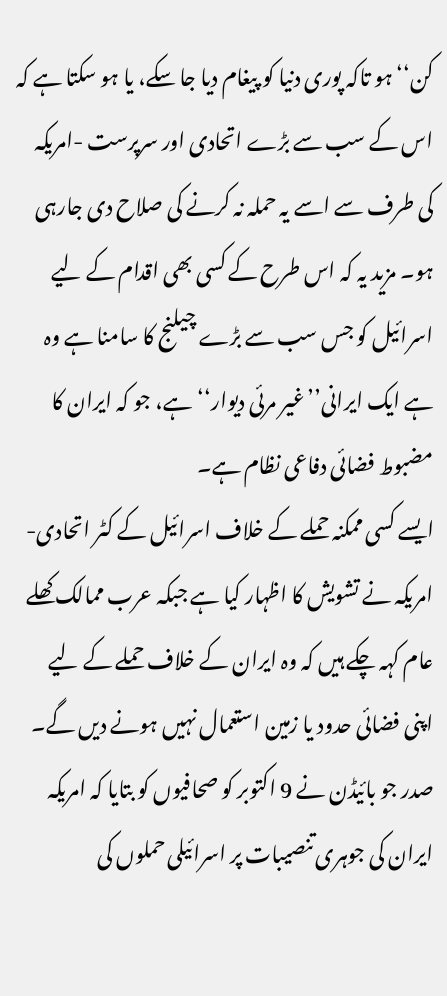کن‘‘ ہو تاکہ پوری دنیا کو پیغام دیا جا سکے، یا ہو سکتا ہے کہ اس کے سب سے بڑے اتحادی اور سرپرست -امریکہ کی طرف سے اسے یہ حملہ نہ کرنے کی صلاح دی جارہی ہو۔ مزید یہ کہ اس طرح کے کسی بھی اقدام کے لیے اسرائیل کو جس سب سے بڑے چیلنج کا سامنا ہے وہ ہے ایک ایرانی’’غیر مرئی دیوار‘‘ہے، جو کہ ایران کا مضبوط فضائی دفاعی نظام ہے۔
ایسے کسی ممکنہ حملے کے خلاف اسرائیل کے کٹر اتحادی- امریکہ نے تشویش کا اظہار کیا ہے جبکہ عرب ممالک کھلے عام کہہ چکے ہیں کہ وہ ایران کے خلاف حملے کے لیے اپنی فضائی حدود یا زمین استعمال نہیں ہونے دیں گے۔ صدر جو بائیڈن نے 9 اکتوبر کو صحافیوں کو بتایا کہ امریکہ ایران کی جوہری تنصیبات پر اسرائیلی حملوں کی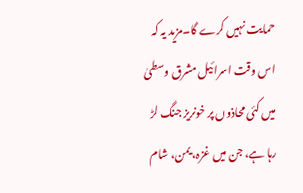حمایت نہیں کرے گا۔مزید یہ کہ اس وقت اسرائیل مشرق وسطیٰ میں کئی محاذوں پر خونریز جنگ لڑ رہا ہے، جن میں غزہ، یمن، شام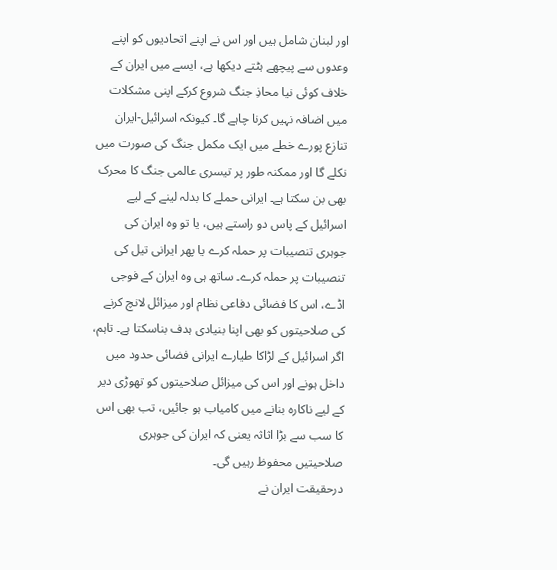اور لبنان شامل ہیں اور اس نے اپنے اتحادیوں کو اپنے وعدوں سے پیچھے ہٹتے دیکھا ہے، ایسے میں ایران کے خلاف کوئی نیا محاذِ جنگ شروع کرکے اپنی مشکلات میں اضافہ نہیں کرنا چاہے گا۔ کیونکہ اسرائیل-ایران تنازع پورے خطے میں ایک مکمل جنگ کی صورت میں نکلے گا اور ممکنہ طور پر تیسری عالمی جنگ کا محرک بھی بن سکتا ہے۔ ایرانی حملے کا بدلہ لینے کے لیے اسرائیل کے پاس دو راستے ہیں، یا تو وہ ایران کی جوہری تنصیبات پر حملہ کرے یا پھر ایرانی تیل کی تنصیبات پر حملہ کرے۔ ساتھ ہی وہ ایران کے فوجی اڈے، اس کا فضائی دفاعی نظام اور میزائل لانچ کرنے کی صلاحیتوں کو بھی اپنا بنیادی ہدف بناسکتا ہے۔ تاہم، اگر اسرائیل کے لڑاکا طیارے ایرانی فضائی حدود میں داخل ہونے اور اس کی میزائل صلاحیتوں کو تھوڑی دیر کے لیے ناکارہ بنانے میں کامیاب ہو جائیں، تب بھی اس کا سب سے بڑا اثاثہ یعنی کہ ایران کی جوہری صلاحیتیں محفوظ رہیں گی۔
درحقیقت ایران نے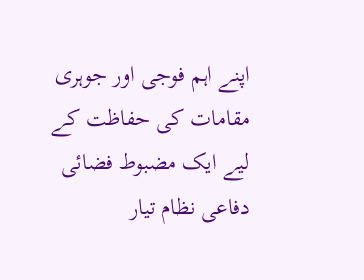اپنے اہم فوجی اور جوہری مقامات کی حفاظت کے لیے ایک مضبوط فضائی دفاعی نظام تیار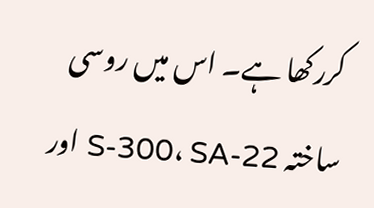کررکھا ہے۔ اس میں روسی ساختہ S-300، SA-22 اور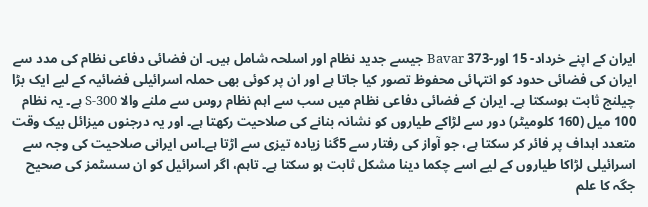ایران کے اپنے خرداد- 15 اور-373 Bavar جیسے جدید نظام اور اسلحہ شامل ہیں۔ ان فضائی دفاعی نظام کی مدد سے ایران کی فضائی حدود کو انتہائی محفوظ تصور کیا جاتا ہے اور ان پر کوئی بھی حملہ اسرائیلی فضائیہ کے لیے ایک بڑا چیلنج ثابت ہوسکتا ہے۔ ایران کے فضائی دفاعی نظام میں سب سے اہم نظام روس سے ملنے والا S-300 ہے۔ یہ نظام 100 میل (160 کلومیٹر) دور سے لڑاکے طیاروں کو نشانہ بنانے کی صلاحیت رکھتا ہے۔ اور یہ درجنوں میزائل بیک وقت متعدد اہداف پر فائر کر سکتا ہے، جو آواز کی رفتار سے 5گنا زیادہ تیزی سے اڑتا ہے۔اس ایرانی صلاحیت کی وجہ سے اسرائیلی لڑاکا طیاروں کے لیے اسے چکما دینا مشکل ثابت ہو سکتا ہے۔ تاہم، اگر اسرائیل کو ان سسٹمز کی صحیح جگہ کا علم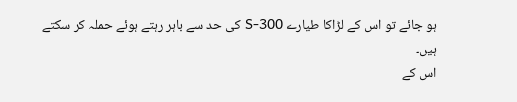ہو جائے تو اس کے لڑاکا طیارے S-300 کی حد سے باہر رہتے ہوئے حملہ کر سکتے ہیں۔
اس کے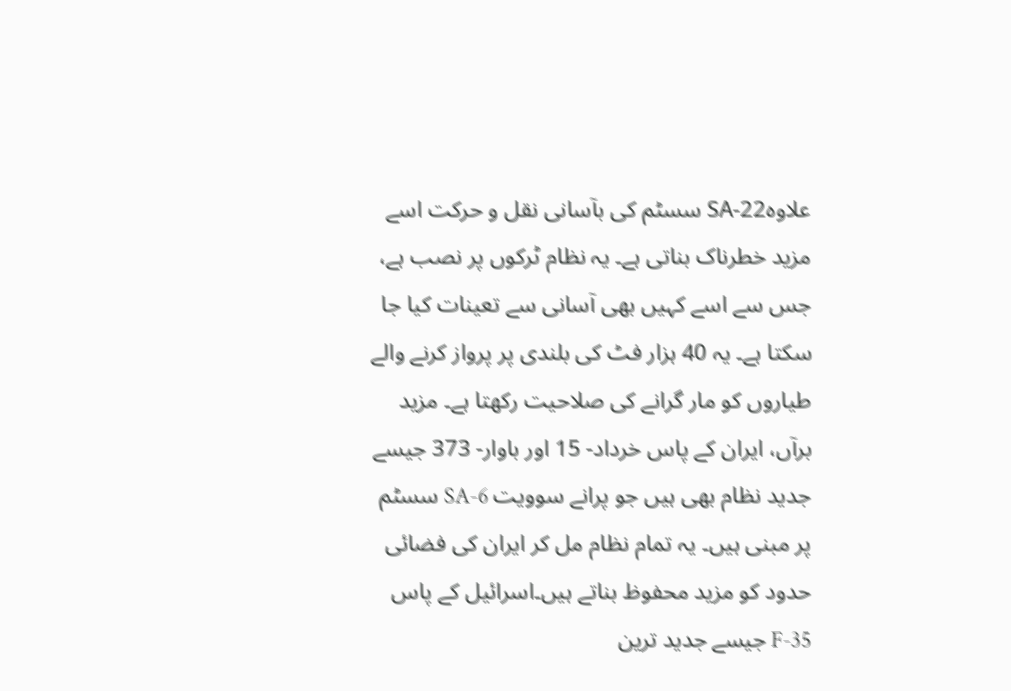علاوہSA-22 سسٹم کی بآسانی نقل و حرکت اسے مزید خطرناک بناتی ہے۔ یہ نظام ٹرکوں پر نصب ہے، جس سے اسے کہیں بھی آسانی سے تعینات کیا جا سکتا ہے۔ یہ 40 ہزار فٹ کی بلندی پر پرواز کرنے والے طیاروں کو مار گرانے کی صلاحیت رکھتا ہے۔ مزید برآں، ایران کے پاس خرداد- 15 اور باوار- 373 جیسے جدید نظام بھی ہیں جو پرانے سوویت SA-6 سسٹم پر مبنی ہیں۔ یہ تمام نظام مل کر ایران کی فضائی حدود کو مزید محفوظ بناتے ہیں۔اسرائیل کے پاس F-35 جیسے جدید ترین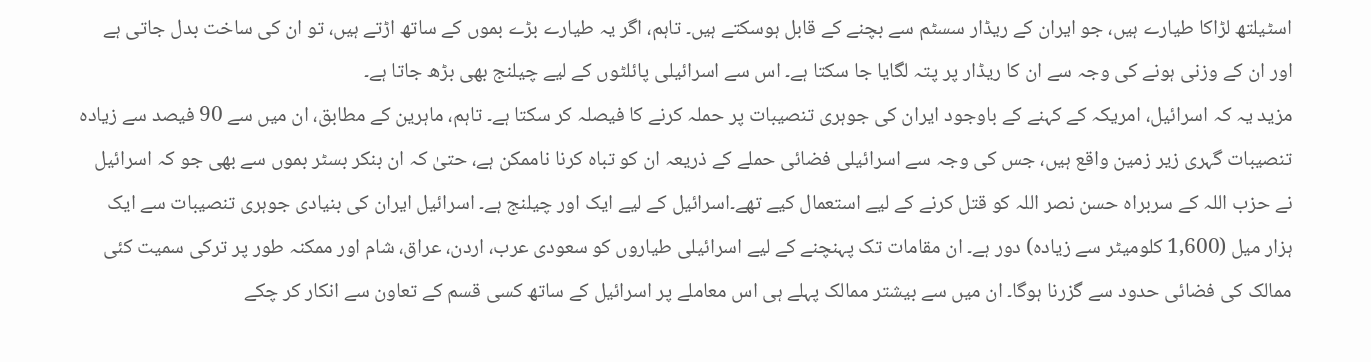اسٹیلتھ لڑاکا طیارے ہیں، جو ایران کے ریڈار سسٹم سے بچنے کے قابل ہوسکتے ہیں۔ تاہم، اگر یہ طیارے بڑے بموں کے ساتھ اڑتے ہیں، تو ان کی ساخت بدل جاتی ہے اور ان کے وزنی ہونے کی وجہ سے ان کا ریڈار پر پتہ لگایا جا سکتا ہے۔ اس سے اسرائیلی پائلٹوں کے لیے چیلنج بھی بڑھ جاتا ہے۔
مزید یہ کہ اسرائیل، امریکہ کے کہنے کے باوجود ایران کی جوہری تنصیبات پر حملہ کرنے کا فیصلہ کر سکتا ہے۔ تاہم، ماہرین کے مطابق، ان میں سے 90 فیصد سے زیادہ تنصیبات گہری زیر زمین واقع ہیں، جس کی وجہ سے اسرائیلی فضائی حملے کے ذریعہ ان کو تباہ کرنا ناممکن ہے، حتیٰ کہ ان بنکر بسٹر بموں سے بھی جو کہ اسرائیل نے حزب اللہ کے سربراہ حسن نصر اللہ کو قتل کرنے کے لیے استعمال کیے تھے۔اسرائیل کے لیے ایک اور چیلنج ہے۔ اسرائیل ایران کی بنیادی جوہری تنصیبات سے ایک ہزار میل (1,600 کلومیٹر سے زیادہ) دور ہے۔ ان مقامات تک پہنچنے کے لیے اسرائیلی طیاروں کو سعودی عرب، اردن، عراق، شام اور ممکنہ طور پر ترکی سمیت کئی ممالک کی فضائی حدود سے گزرنا ہوگا۔ ان میں سے بیشتر ممالک پہلے ہی اس معاملے پر اسرائیل کے ساتھ کسی قسم کے تعاون سے انکار کر چکے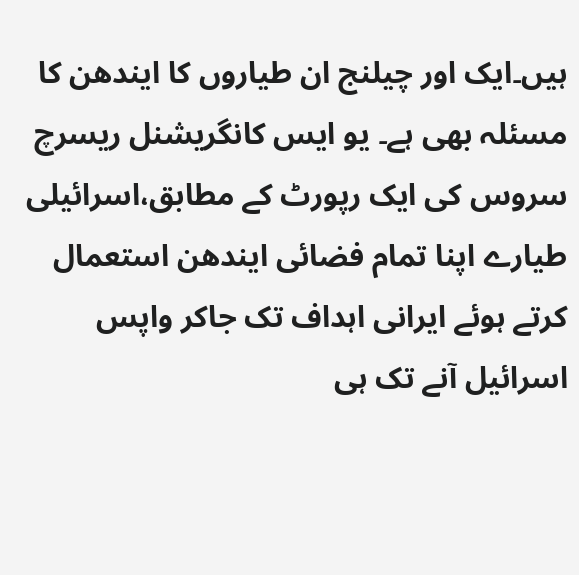ہیں۔ایک اور چیلنج ان طیاروں کا ایندھن کا مسئلہ بھی ہے۔ یو ایس کانگریشنل ریسرچ سروس کی ایک رپورٹ کے مطابق،اسرائیلی طیارے اپنا تمام فضائی ایندھن استعمال کرتے ہوئے ایرانی اہداف تک جاکر واپس اسرائیل آنے تک ہی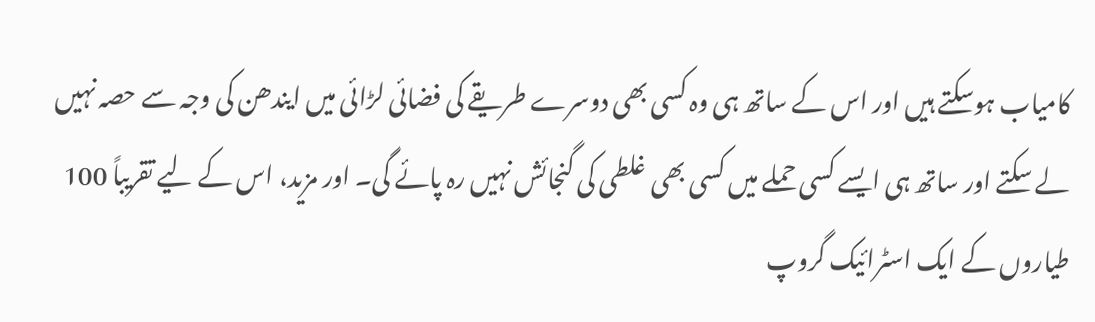کامیاب ہوسکتے ہیں اور اس کے ساتھ ہی وہ کسی بھی دوسرے طریقے کی فضائی لڑائی میں ایندھن کی وجہ سے حصہ نہیں لے سکتے اور ساتھ ہی ایسے کسی حملے میں کسی بھی غلطی کی گنجائش نہیں رہ پائے گی۔ اور مزید، اس کے لیے تقریباً 100 طیاروں کے ایک اسٹرائیک گروپ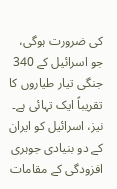کی ضرورت ہوگی، جو اسرائیل کے 340 جنگی تیار طیاروں کا تقریباً ایک تہائی ہے۔
نیز، اسرائیل کو ایران کے دو بنیادی جوہری افزودگی کے مقامات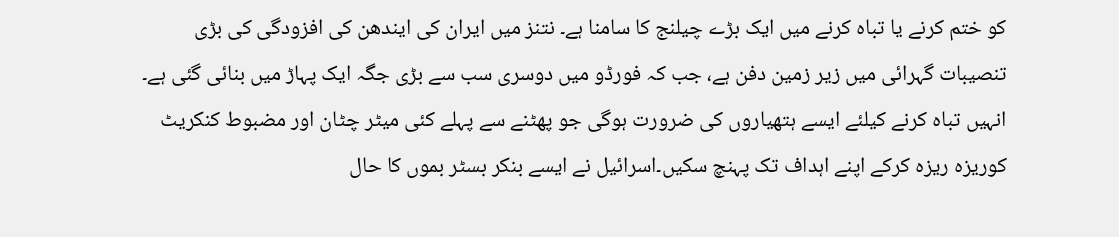کو ختم کرنے یا تباہ کرنے میں ایک بڑے چیلنج کا سامنا ہے۔ نتنز میں ایران کی ایندھن کی افزودگی کی بڑی تنصیبات گہرائی میں زیر زمین دفن ہے، جب کہ فورڈو میں دوسری سب سے بڑی جگہ ایک پہاڑ میں بنائی گئی ہے۔ انہیں تباہ کرنے کیلئے ایسے ہتھیاروں کی ضرورت ہوگی جو پھٹنے سے پہلے کئی میٹر چٹان اور مضبوط کنکریٹ کوریزہ ریزہ کرکے اپنے اہداف تک پہنچ سکیں۔اسرائیل نے ایسے بنکر بسٹر بموں کا حال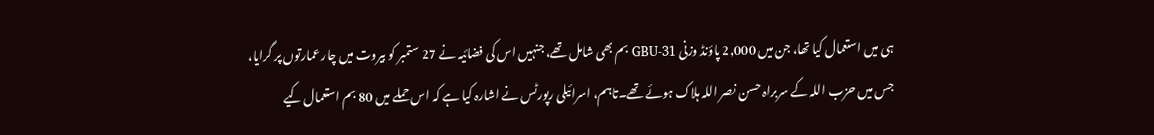ہی میں استعمال کیا تھا، جن میں 2,000 پاؤنڈ وزنی GBU-31 بم بھی شامل تھے، جنہیں اس کی فضائیہ نے 27 ستمبر کو بیروت میں چار عمارتوں پر گرایا، جس میں حزب اللہ کے سربراہ حسن نصر اللہ ہلاک ہوئے تھے۔تاہم، اسرائیلی رپورٹس نے اشارہ کیا ہے کہ اس حملے میں 80 بم استعمال کیے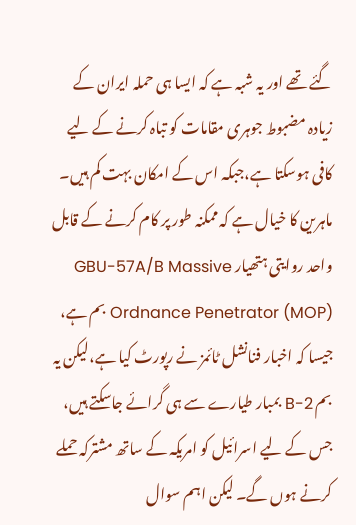گئے تھے اور یہ شبہ ہے کہ ایسا ہی حملہ ایران کے زیادہ مضبوط جوہری مقامات کو تباہ کرنے کے لیے کافی ہوسکتا ہے،جبکہ اس کے امکان بہت کم ہیں۔
ماہرین کا خیال ہے کہ ممکنہ طور پر کام کرنے کے قابل واحد روایتی ہتھیار GBU-57A/B Massive Ordnance Penetrator (MOP) بم ہے، جیسا کہ اخبار فنانشل ٹائمز نے رپورٹ کیا ہے،لیکن یہ بم B-2 بمبار طیارے سے ہی گرائے جاسکتے ہیں، جس کے لیے اسرائیل کو امریکہ کے ساتھ مشترکہ حملے کرنے ہوں گے۔ لیکن اہم سوال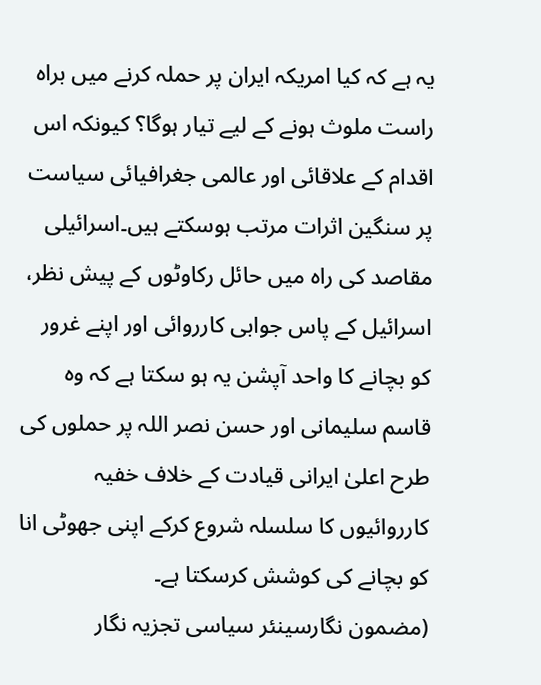یہ ہے کہ کیا امریکہ ایران پر حملہ کرنے میں براہ راست ملوث ہونے کے لیے تیار ہوگا؟ کیونکہ اس اقدام کے علاقائی اور عالمی جغرافیائی سیاست پر سنگین اثرات مرتب ہوسکتے ہیں۔اسرائیلی مقاصد کی راہ میں حائل رکاوٹوں کے پیش نظر، اسرائیل کے پاس جوابی کارروائی اور اپنے غرور کو بچانے کا واحد آپشن یہ ہو سکتا ہے کہ وہ قاسم سلیمانی اور حسن نصر اللہ پر حملوں کی طرح اعلیٰ ایرانی قیادت کے خلاف خفیہ کارروائیوں کا سلسلہ شروع کرکے اپنی جھوٹی انا کو بچانے کی کوشش کرسکتا ہے۔
(مضمون نگارسینئر سیاسی تجزیہ نگار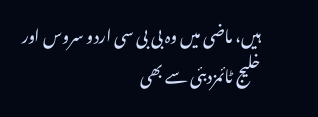ہیں، ماضی میں وہ بی بی سی اردو سروس اور خلیج ٹائمزدبئی سے بھی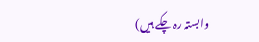وابستہ رہ چکے ہیں)